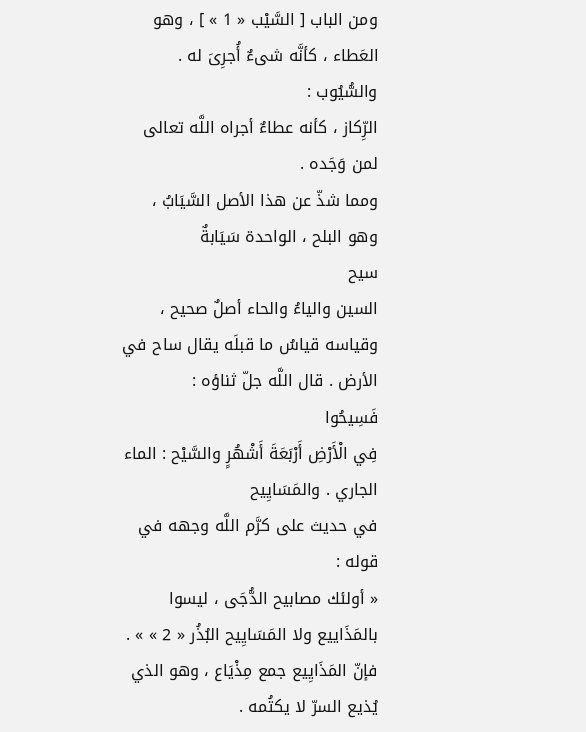ومن الباب [ السَّيْب « 1 » ] ، وهو العَطاء ، كأنَّه شىءٌ أُجرِىَ له . والسُّيُوب :
الرِّكاز ، كأنه عطاءٌ أجراه اللَّه تعالى لمن وَجَده .
ومما شذّ عن هذا الأصل السَّيَابُ ، وهو البلح ، الواحدة سَيَابةٌ
سيح
السين والياءُ والحاء أصلٌ صحيح ، وقياسه قياسُ ما قبلَه يقال ساح في الأرض . قال اللَّه جلّ ثناؤه :
فَسِيحُوا
فِي الْأَرْضِ أَرْبَعَةَ أَشْهُرٍ والسَّيْح : الماء الجاري . والمَسَايِيح
في حديث على كرَّم اللَّه وجهه في قوله :
« أولئك مصابيح الدُّجَى ، ليسوا بالمَذَاييع ولا المَسَايِيح البُذُر « 2 » » .
فإنّ المَذَايِيع جمع مِذْيَاع ، وهو الذي يُذيع السرّ لا يكتُمه .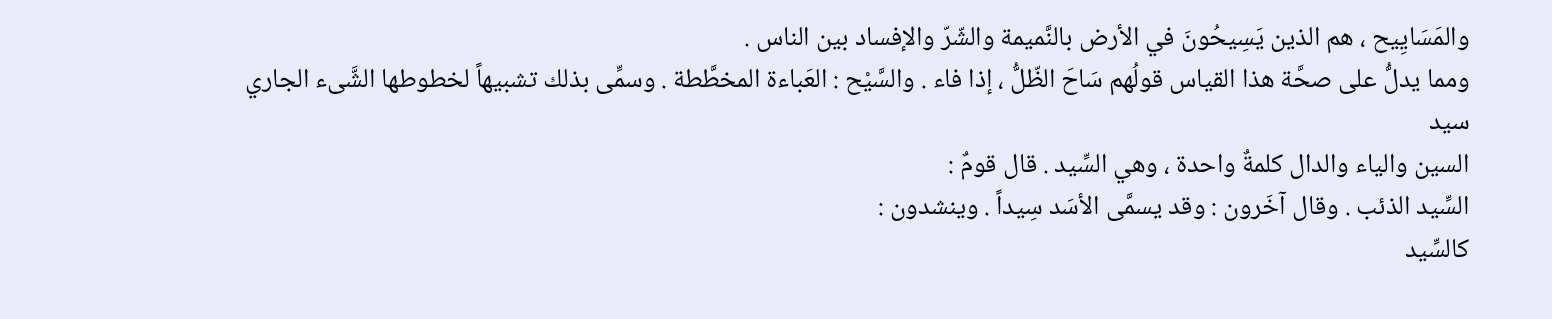والمَسَايِيح ، هم الذين يَسِيحُونَ في الأرض بالنَّميمة والشّرّ والإفساد بين الناس .
ومما يدلُّ على صحَّة هذا القياس قولُهم سَاحَ الظّلُّ ، إذا فاء . والسَّيْح : العَباءة المخطَّطة . وسمِّى بذلك تشبيهاً لخطوطها الشَّىء الجاري
سيد
السين والياء والدال كلمةٌ واحدة ، وهي السِّيد . قال قومٌ :
السِّيد الذئب . وقال آخَرون : وقد يسمَّى الأسَد سِيداً . وينشدون :
كالسِّيد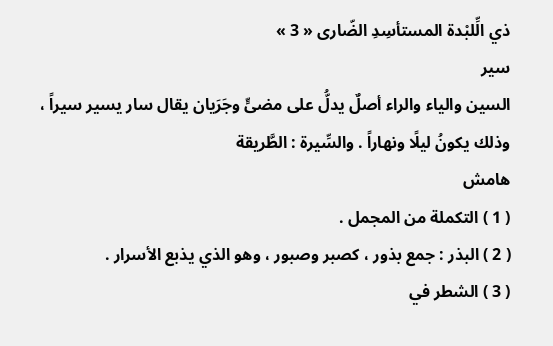ذي الِّلبْدة المستأسِدِ الضّارى « 3 »
سير
السين والياء والراء أصلٌ يدلُّ على مضىٍّ وجَرَيان يقال سار يسير سيراً ، وذلك يكونُ ليلًا ونهاراً . والسِّيرة : الطَّريقة
هامش
( 1 ) التكملة من المجمل .
( 2 ) البذر : جمع بذور ، كصبر وصبور ، وهو الذي يذبع الأسرار .
( 3 ) الشطر في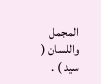المجمل واللسان ( سيد ) .